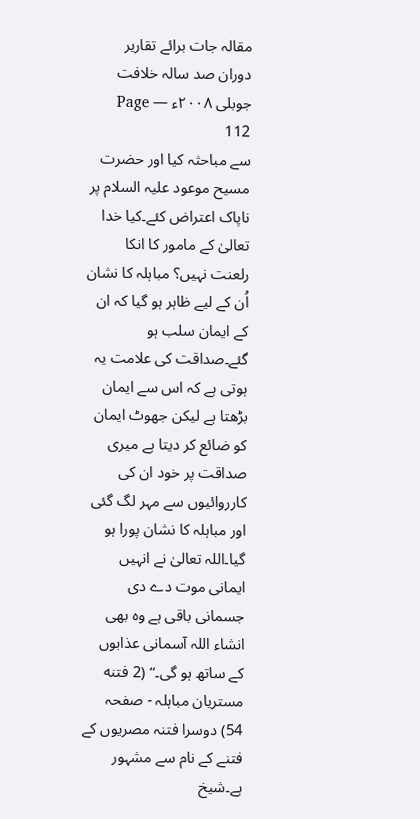مقالہ جات برائے تقاریر دوران صد سالہ خلافت جوبلی ۲۰۰۸ء — Page 112
سے مباحثہ کیا اور حضرت مسیح موعود علیہ السلام پر ناپاک اعتراض کئے۔کیا خدا تعالیٰ کے مامور کا انکا رلعنت نہیں؟ مباہلہ کا نشان اُن کے لیے ظاہر ہو گیا کہ ان کے ایمان سلب ہو گئے۔صداقت کی علامت یہ ہوتی ہے کہ اس سے ایمان بڑھتا ہے لیکن جھوٹ ایمان کو ضائع کر دیتا ہے میری صداقت پر خود ان کی کارروائیوں سے مہر لگ گئی اور مباہلہ کا نشان پورا ہو گیا۔اللہ تعالیٰ نے انہیں ایمانی موت دے دی جسمانی باقی ہے وہ بھی انشاء اللہ آسمانی عذابوں کے ساتھ ہو گی۔“ (2 فتنه مستریان مباہلہ - صفحہ 54) دوسرا فتنہ مصریوں کے فتنے کے نام سے مشہور ہے۔شیخ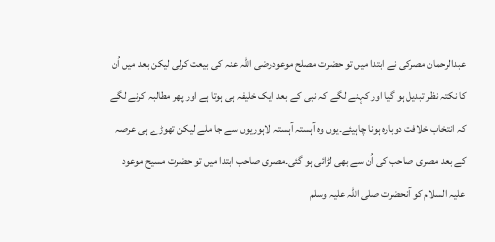عبدالرحمان مصرکی نے ابتدا میں تو حضرت مصلح موعودرضی اللہ عنہ کی بیعت کرلی لیکن بعد میں اُن کا نکتہ نظر تبدیل ہو گیا اور کہنے لگے کہ نبی کے بعد ایک خلیفہ ہی ہوتا ہے اور پھر مطالبہ کرنے لگے کہ انتخاب خلافت دوبارہ ہونا چاہیئے۔یوں وہ آہستہ آہستہ لاہوریوں سے جا ملے لیکن تھوڑے ہی عرصہ کے بعد مصری صاحب کی اُن سے بھی لڑائی ہو گئی۔مصری صاحب ابتدا میں تو حضرت مسیح موعود علیہ السلام کو آنحضرت صلی اللہ علیہ وسلم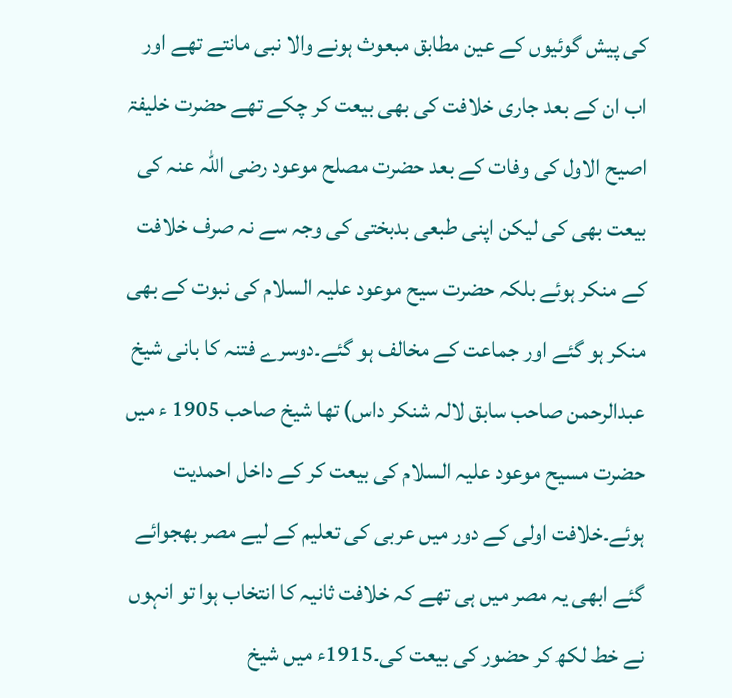کی پیش گوئیوں کے عین مطابق مبعوث ہونے والا نبی مانتے تھے اور اب ان کے بعد جاری خلافت کی بھی بیعت کر چکے تھے حضرت خلیفۃ اصیح الاول کی وفات کے بعد حضرت مصلح موعود رضی اللہ عنہ کی بیعت بھی کی لیکن اپنی طبعی بدبختی کی وجہ سے نہ صرف خلافت کے منکر ہوئے بلکہ حضرت سیح موعود علیہ السلام کی نبوت کے بھی منکر ہو گئے اور جماعت کے مخالف ہو گئے۔دوسرے فتنہ کا بانی شیخ عبدالرحمن صاحب سابق لالہ شنکر داس) تھا شیخ صاحب 1905 ء میں حضرت مسیح موعود علیہ السلام کی بیعت کر کے داخل احمدیت ہوئے۔خلافت اولی کے دور میں عربی کی تعلیم کے لیے مصر بھجوائے گئے ابھی یہ مصر میں ہی تھے کہ خلافت ثانیہ کا انتخاب ہوا تو انہوں نے خط لکھ کر حضور کی بیعت کی۔1915ء میں شیخ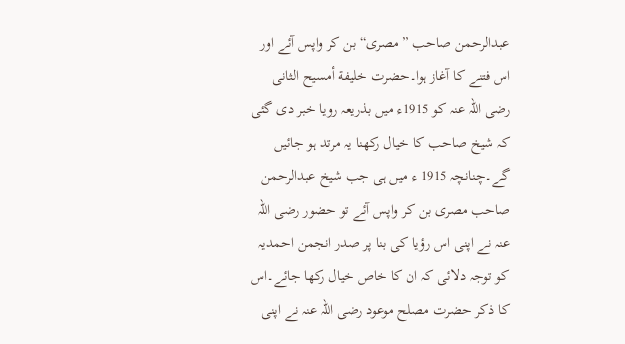عبدالرحمن صاحب ”مصری“ بن کر واپس آئے اور اس فتنے کا آغاز ہوا۔حضرت خلیفة أمسیح الثانی رضی اللہ عنہ کو 1915ء میں بذریعہ رویا خبر دی گئی کہ شیخ صاحب کا خیال رکھنا یہ مرتد ہو جائیں گے۔چنانچہ 1915 ء میں ہی جب شیخ عبدالرحمن صاحب مصری بن کر واپس آئے تو حضور رضی اللہ عنہ نے اپنی اس رؤیا کی بنا پر صدر انجمن احمدیہ کو توجہ دلائی کہ ان کا خاص خیال رکھا جائے۔اس کا ذکر حضرت مصلح موعود رضی اللہ عنہ نے اپنی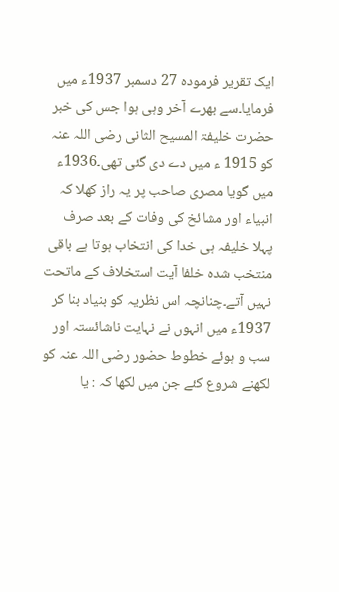ایک تقریر فرموده 27 دسمبر 1937ء میں فرمایا۔سے بھرے آخر وہی ہوا جس کی خبر حضرت خلیفۃ المسیح الثانی رضی اللہ عنہ کو 1915 ء میں دے دی گئی تھی۔1936ء میں گویا مصری صاحب پر یہ راز کھلا کہ انبیاء اور مشائخ کی وفات کے بعد صرف پہلا خلیفہ ہی خدا کی انتخاب ہوتا ہے باقی منتخب شدہ خلفا آیت استخلاف کے ماتحت نہیں آتے۔چنانچہ اس نظریہ کو بنیاد بنا کر 1937ء میں انہوں نے نہایت ناشائستہ اور سب و ہوئے خطوط حضور رضی اللہ عنہ کو لکھنے شروع کئے جن میں لکھا کہ : یا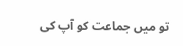تو میں جماعت کو آپ کی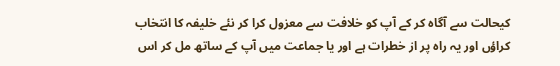کیحالت سے آگاہ کر کے آپ کو خلافت سے معزول کرا کر نئے خلیفہ کا انتخاب کراؤں اور یہ راہ پر از خطرات ہے اور یا جماعت میں آپ کے ساتھ مل کر اس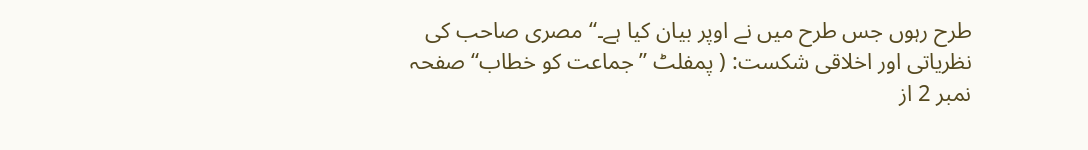طرح رہوں جس طرح میں نے اوپر بیان کیا ہے۔“ مصری صاحب کی نظریاتی اور اخلاقی شکست: ( پمفلٹ ”جماعت کو خطاب“ صفحہ نمبر 2 از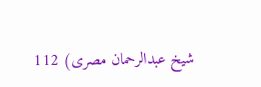شیخ عبدالرحمان مصری) 112